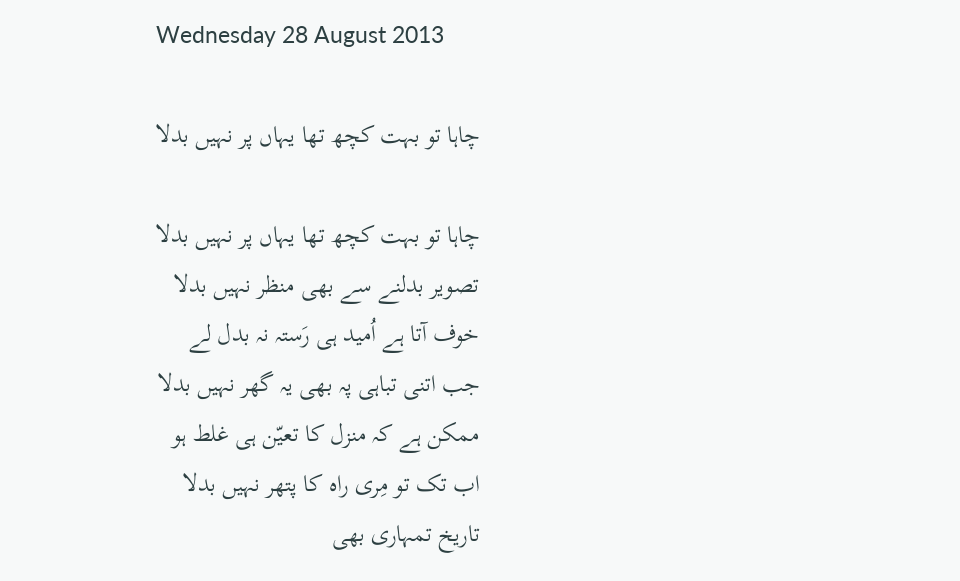Wednesday 28 August 2013

چاہا تو بہت کچھ تھا یہاں پر نہیں بدلا

چاہا تو بہت کچھ تھا یہاں پر نہیں بدلا
تصویر بدلنے سے بھی منظر نہیں بدلا
خوف آتا ہے اُمید ہی رَستہ نہ بدل لے
جب اتنی تباہی پہ بھی یہ گھر نہیں بدلا
ممکن ہے کہ منزل کا تعیّن ہی غلط ہو
اب تک تو مِری راہ کا پتھر نہیں بدلا
تاریخ تمہاری بھی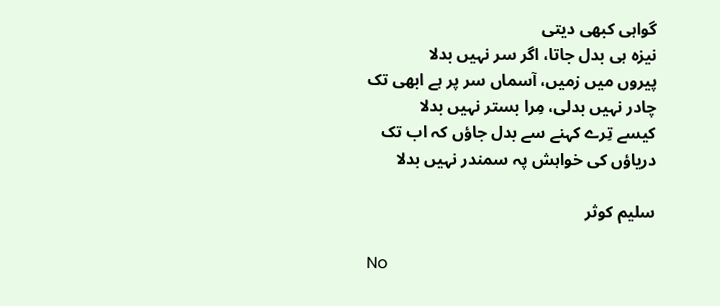گواہی کبھی دیتی
نیزہ ہی بدل جاتا، اگر سر نہیں بدلا
پیروں میں زمیں، آسماں سر پر ہے ابھی تک
چادر نہیں بدلی، مِرا بستر نہیں بدلا
کیسے تِرے کہنے سے بدل جاؤں کہ اب تک
دریاؤں کی خواہش پہ سمندر نہیں بدلا

سلیم کوثر

No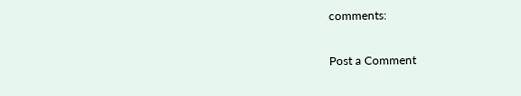comments:

Post a Comment